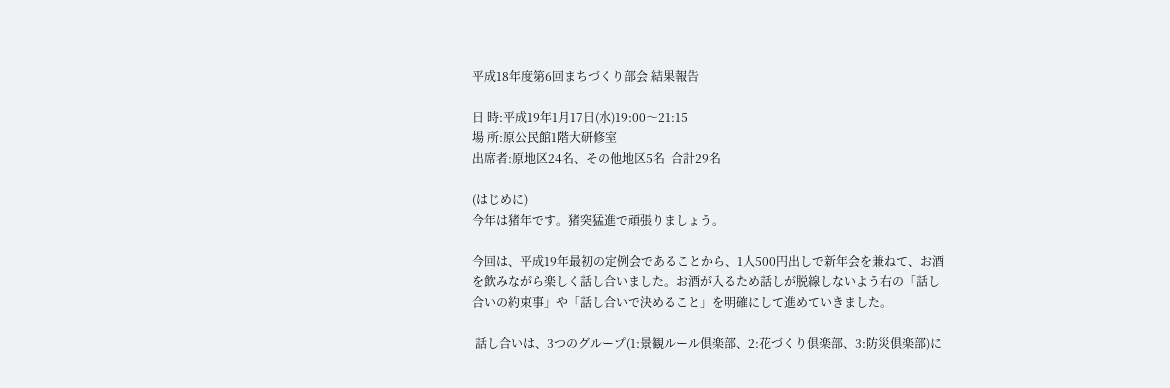平成18年度第6回まちづくり部会 結果報告

日 時:平成19年1月17日(水)19:00〜21:15
場 所:原公民館1階大研修室
出席者:原地区24名、その他地区5名  合計29名

(はじめに)
今年は猪年です。猪突猛進で頑張りましょう。

今回は、平成19年最初の定例会であることから、1人500円出しで新年会を兼ねて、お酒を飲みながら楽しく話し合いました。お酒が入るため話しが脱線しないよう右の「話し合いの約束事」や「話し合いで決めること」を明確にして進めていきました。

 話し合いは、3つのグループ(1:景観ルール倶楽部、2:花づくり倶楽部、3:防災倶楽部)に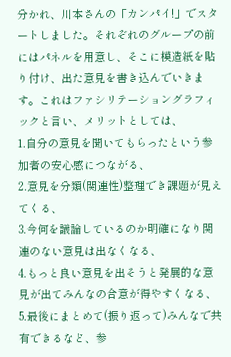分かれ、川本さんの「カンパイ!」でスタートしました。それぞれのグループの前にはパネルを用意し、そこに模造紙を貼り付け、出た意見を書き込んでいきます。これはファシリテーショングラフィックと言い、メリットとしては、
1.自分の意見を聞いてもらったという参加者の安心感につながる、
2.意見を分類(関連性)整理でき課題が見えてくる、
3.今何を議論しているのか明確になり関連のない意見は出なくなる、
4.もっと良い意見を出そうと発展的な意見が出てみんなの合意が得やすくなる、
5.最後にまとめて(振り返って)みんなで共有できるなど、参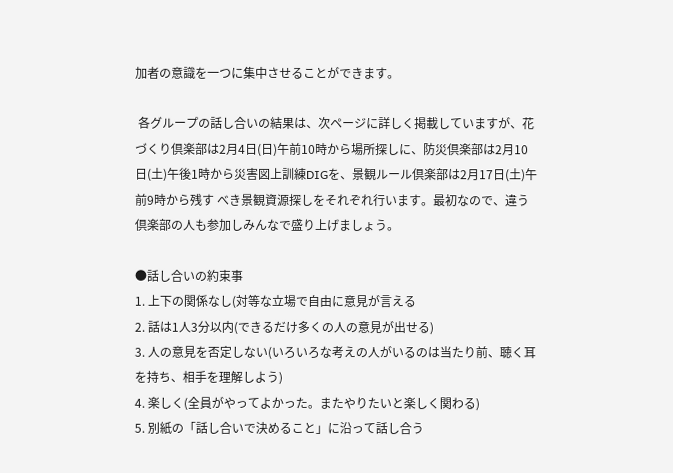加者の意識を一つに集中させることができます。

 各グループの話し合いの結果は、次ページに詳しく掲載していますが、花づくり倶楽部は2月4日(日)午前10時から場所探しに、防災倶楽部は2月10日(土)午後1時から災害図上訓練DIGを、景観ルール倶楽部は2月17日(土)午前9時から残す べき景観資源探しをそれぞれ行います。最初なので、違う倶楽部の人も参加しみんなで盛り上げましょう。

●話し合いの約束事
1. 上下の関係なし(対等な立場で自由に意見が言える
2. 話は1人3分以内(できるだけ多くの人の意見が出せる)
3. 人の意見を否定しない(いろいろな考えの人がいるのは当たり前、聴く耳を持ち、相手を理解しよう)
4. 楽しく(全員がやってよかった。またやりたいと楽しく関わる)
5. 別紙の「話し合いで決めること」に沿って話し合う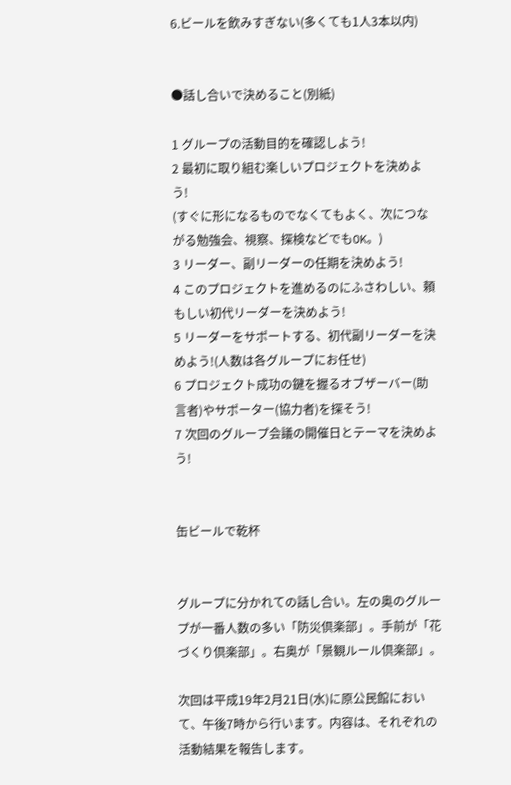6.ビールを飲みすぎない(多くても1人3本以内)


●話し合いで決めること(別紙)

1 グループの活動目的を確認しよう!
2 最初に取り組む楽しいプロジェクトを決めよう!
(すぐに形になるものでなくてもよく、次につながる勉強会、視察、探検などでもOK。)
3 リーダー、副リーダーの任期を決めよう!
4 このプロジェクトを進めるのにふさわしい、頼もしい初代リーダーを決めよう!
5 リーダーをサポートする、初代副リーダーを決めよう!(人数は各グループにお任せ)
6 プロジェクト成功の鍵を握るオブザーバー(助言者)やサポーター(協力者)を探そう!
7 次回のグループ会議の開催日とテーマを決めよう!


缶ビールで乾杯


グループに分かれての話し合い。左の奥のグループが一番人数の多い「防災倶楽部」。手前が「花づくり倶楽部」。右奥が「景観ルール倶楽部」。

次回は平成19年2月21日(水)に原公民館において、午後7時から行います。内容は、それぞれの活動結果を報告します。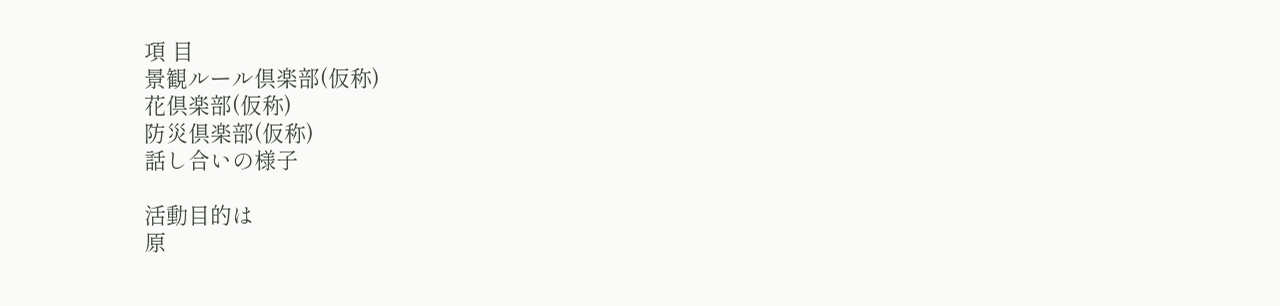項 目
景観ルール倶楽部(仮称)
花倶楽部(仮称)
防災倶楽部(仮称)
話し合いの様子

活動目的は
原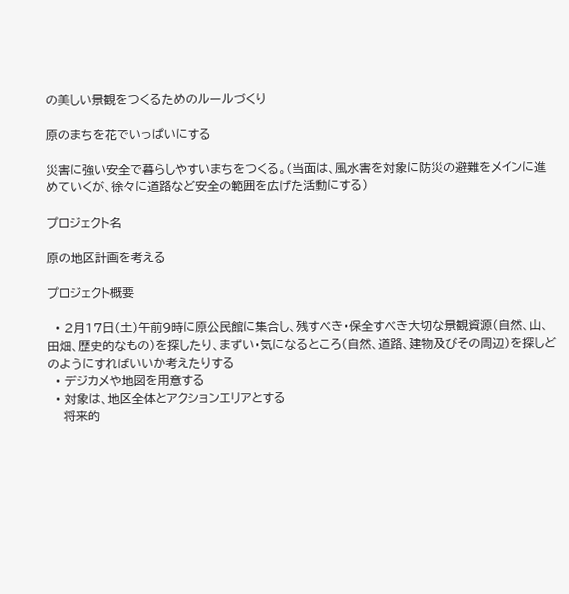の美しい景観をつくるためのルールづくり

原のまちを花でいっぱいにする

災害に強い安全で暮らしやすいまちをつくる。(当面は、風水害を対象に防災の避難をメインに進めていくが、徐々に道路など安全の範囲を広げた活動にする)

プロジェクト名

原の地区計画を考える

プロジェクト概要

  • 2月17日(土)午前9時に原公民館に集合し、残すべき・保全すべき大切な景観資源(自然、山、田畑、歴史的なもの)を探したり、まずい・気になるところ(自然、道路、建物及びその周辺)を探しどのようにすればいいか考えたりする
  • デジカメや地図を用意する
  • 対象は、地区全体とアクションエリアとする
    将来的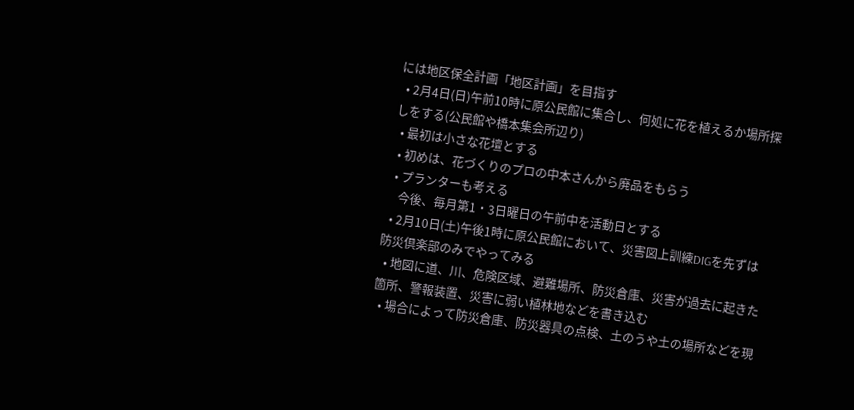には地区保全計画「地区計画」を目指す
  • 2月4日(日)午前10時に原公民館に集合し、何処に花を植えるか場所探しをする(公民館や橋本集会所辺り)
  • 最初は小さな花壇とする
  • 初めは、花づくりのプロの中本さんから廃品をもらう
  • プランターも考える
    今後、毎月第1・3日曜日の午前中を活動日とする
  • 2月10日(土)午後1時に原公民館において、災害図上訓練DIGを先ずは防災倶楽部のみでやってみる
  • 地図に道、川、危険区域、避難場所、防災倉庫、災害が過去に起きた箇所、警報装置、災害に弱い植林地などを書き込む
  • 場合によって防災倉庫、防災器具の点検、土のうや土の場所などを現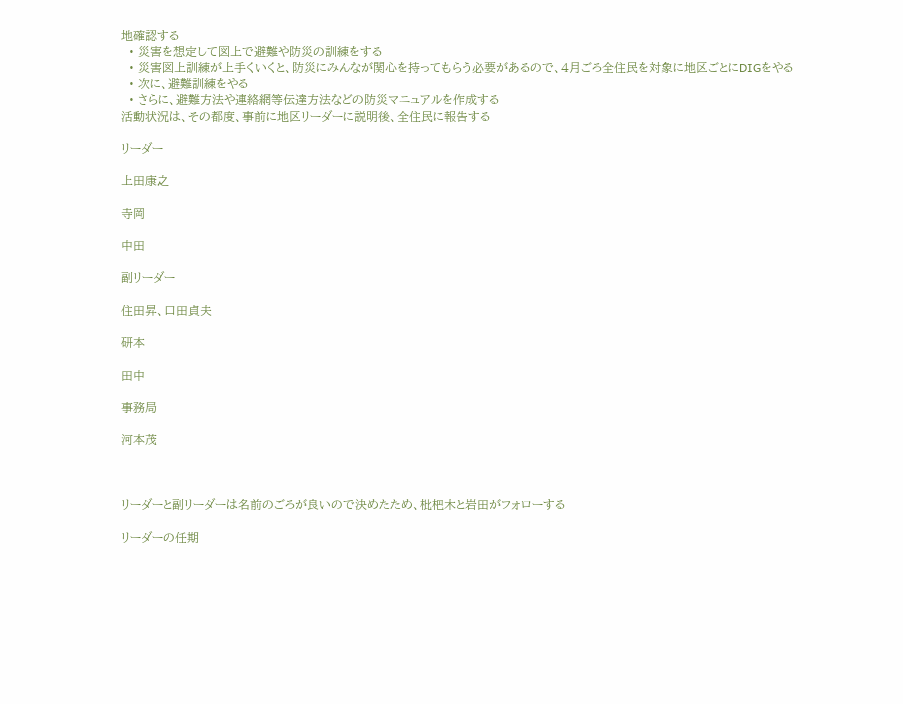地確認する
  • 災害を想定して図上で避難や防災の訓練をする
  • 災害図上訓練が上手くいくと、防災にみんなが関心を持ってもらう必要があるので、4月ごろ全住民を対象に地区ごとにDIGをやる
  • 次に、避難訓練をやる
  • さらに、避難方法や連絡網等伝達方法などの防災マニュアルを作成する
活動状況は、その都度、事前に地区リーダーに説明後、全住民に報告する

リーダー

上田康之

寺岡

中田

副リーダー

住田昇、口田貞夫

研本

田中

事務局

河本茂



リーダーと副リーダーは名前のごろが良いので決めたため、枇杷木と岩田がフォローする

リーダーの任期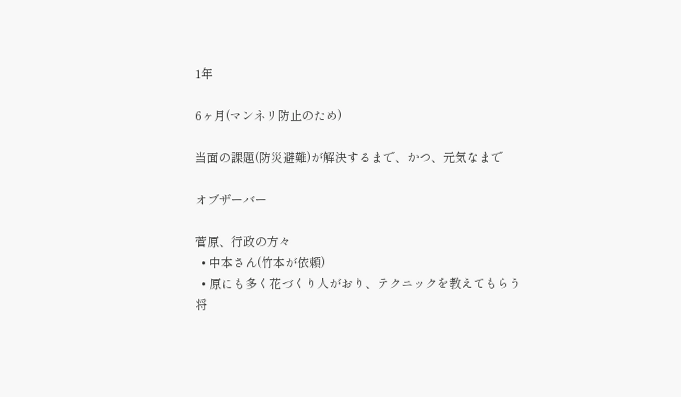1年

6ヶ月(マンネリ防止のため)

当面の課題(防災避難)が解決するまで、かつ、元気なまで

オブザーバー

菅原、行政の方々
  • 中本さん(竹本が依頼)
  • 原にも多く花づくり人がおり、テクニックを教えてもらう
将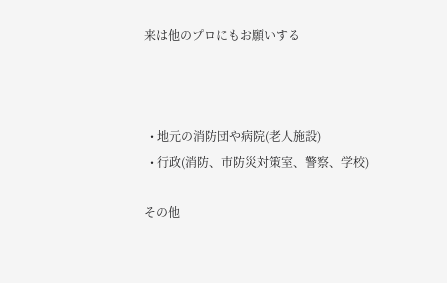来は他のプロにもお願いする



  • 地元の消防団や病院(老人施設)
  • 行政(消防、市防災対策室、警察、学校)

その他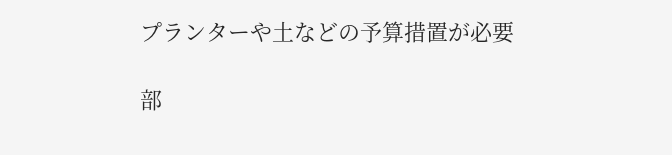プランターや土などの予算措置が必要

部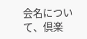会名について、倶楽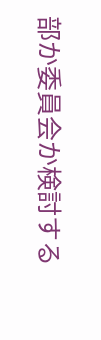部か委員会か検討する